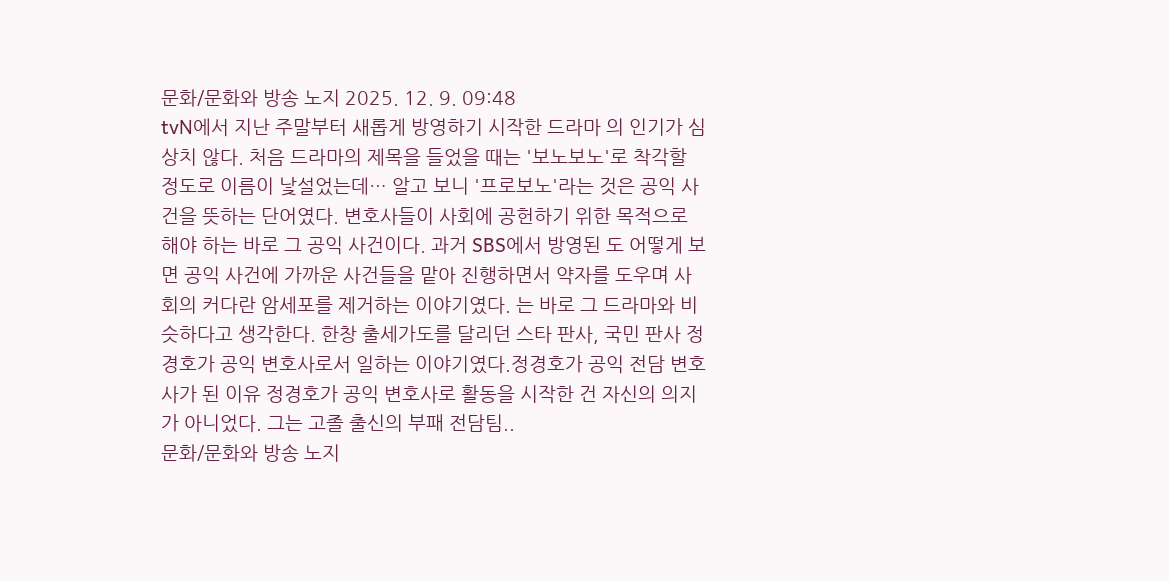문화/문화와 방송 노지 2025. 12. 9. 09:48
tvN에서 지난 주말부터 새롭게 방영하기 시작한 드라마 의 인기가 심상치 않다. 처음 드라마의 제목을 들었을 때는 '보노보노'로 착각할 정도로 이름이 낯설었는데… 알고 보니 '프로보노'라는 것은 공익 사건을 뜻하는 단어였다. 변호사들이 사회에 공헌하기 위한 목적으로 해야 하는 바로 그 공익 사건이다. 과거 SBS에서 방영된 도 어떻게 보면 공익 사건에 가까운 사건들을 맡아 진행하면서 약자를 도우며 사회의 커다란 암세포를 제거하는 이야기였다. 는 바로 그 드라마와 비슷하다고 생각한다. 한창 출세가도를 달리던 스타 판사, 국민 판사 정경호가 공익 변호사로서 일하는 이야기였다.정경호가 공익 전담 변호사가 된 이유 정경호가 공익 변호사로 활동을 시작한 건 자신의 의지가 아니었다. 그는 고졸 출신의 부패 전담팀..
문화/문화와 방송 노지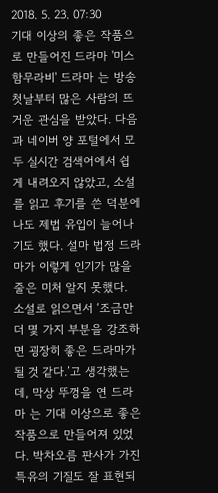2018. 5. 23. 07:30
기대 이상의 좋은 작품으로 만들어진 드라마 '미스 함무라비' 드라마 는 방송 첫날부터 많은 사람의 뜨거운 관심을 받았다. 다음과 네이버 양 포털에서 모두 실시간 검색어에서 쉽게 내려오지 않았고, 소설 를 읽고 후기를 쓴 덕분에 나도 제법 유입이 늘어나기도 했다. 설마 법정 드라마가 이렇게 인기가 많을 줄은 미처 알지 못했다. 소설로 읽으면서 ‘조금만 더 몇 가지 부분을 강조하면 굉장히 좋은 드라마가 될 것 같다.’고 생각했는데, 막상 뚜껑을 연 드라마 는 기대 이상으로 좋은 작품으로 만들어져 있었다. 박차오름 판사가 가진 특유의 기질도 잘 표현되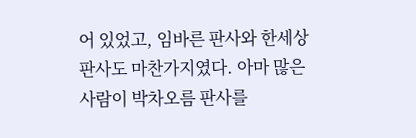어 있었고, 임바른 판사와 한세상 판사도 마찬가지였다. 아마 많은 사람이 박차오름 판사를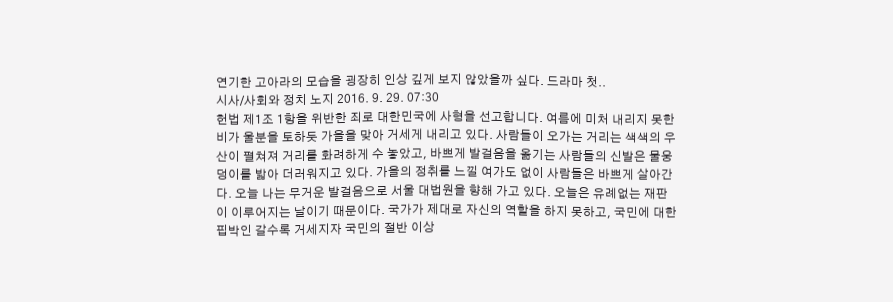연기한 고아라의 모습을 굉장히 인상 깊게 보지 않았을까 싶다. 드라마 첫..
시사/사회와 정치 노지 2016. 9. 29. 07:30
헌법 제1조 1항을 위반한 죄로 대한민국에 사형을 선고합니다. 여름에 미처 내리지 못한 비가 울분을 토하듯 가을을 맞아 거세게 내리고 있다. 사람들이 오가는 거리는 색색의 우산이 펼쳐져 거리를 화려하게 수 놓았고, 바쁘게 발걸음을 옮기는 사람들의 신발은 물웅덩이를 밟아 더러워지고 있다. 가을의 정취를 느낄 여가도 없이 사람들은 바쁘게 살아간다. 오늘 나는 무거운 발걸음으로 서울 대법원을 향해 가고 있다. 오늘은 유례없는 재판이 이루어지는 날이기 때문이다. 국가가 제대로 자신의 역할을 하지 못하고, 국민에 대한 핍박인 갈수록 거세지자 국민의 절반 이상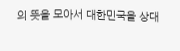의 뜻을 모아서 대한민국을 상대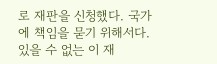로 재판을 신청했다. 국가에 책임을 묻기 위해서다. 있을 수 없는 이 재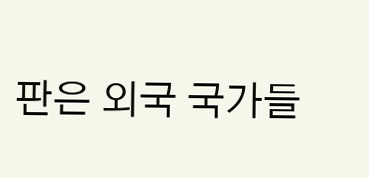판은 외국 국가들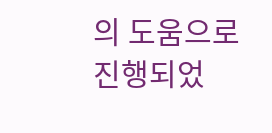의 도움으로 진행되었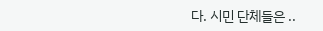다. 시민 단체들은 ..